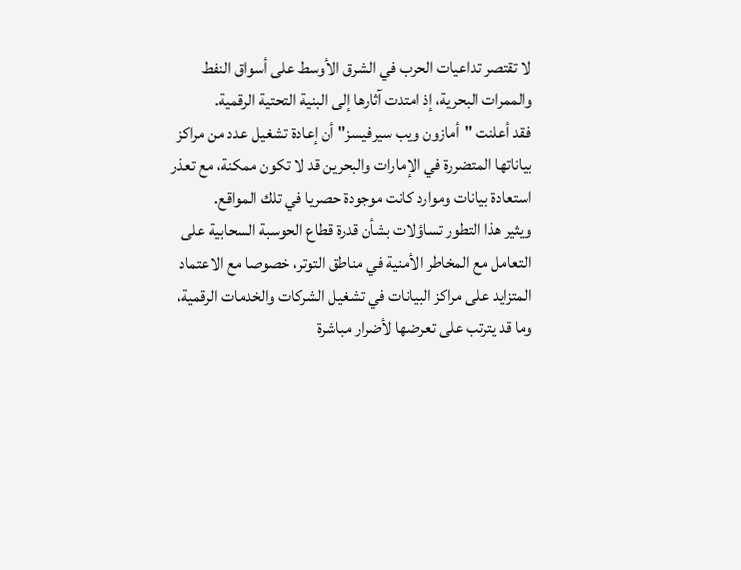لا تقتصر تداعيات الحرب في الشرق الأوسط على أسواق النفط والممرات البحرية، إذ امتدت آثارها إلى البنية التحتية الرقمية.
فقد أعلنت "أمازون ويب سيرفيسز" أن إعادة تشغيل عدد من مراكز بياناتها المتضررة في الإمارات والبحرين قد لا تكون ممكنة، مع تعذر استعادة بيانات وموارد كانت موجودة حصريا في تلك المواقع.
ويثير هذا التطور تساؤلات بشأن قدرة قطاع الحوسبة السحابية على التعامل مع المخاطر الأمنية في مناطق التوتر، خصوصا مع الاعتماد المتزايد على مراكز البيانات في تشغيل الشركات والخدمات الرقمية، وما قد يترتب على تعرضها لأضرار مباشرة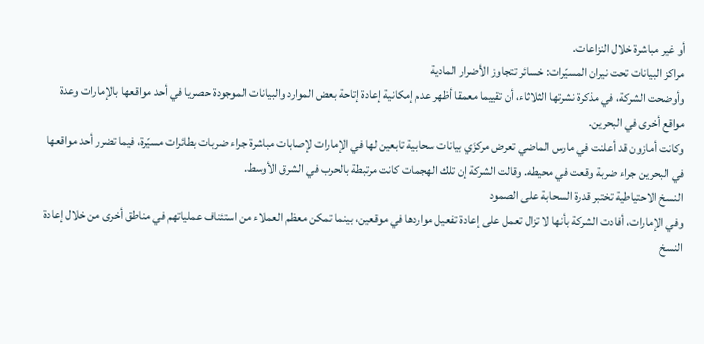أو غير مباشرة خلال النزاعات.
مراكز البيانات تحت نيران المسيّرات: خسائر تتجاوز الأضرار المادية
وأوضحت الشركة، في مذكرة نشرتها الثلاثاء، أن تقييما معمقا أظهر عدم إمكانية إعادة إتاحة بعض الموارد والبيانات الموجودة حصريا في أحد مواقعها بالإمارات وعدة مواقع أخرى في البحرين.
وكانت أمازون قد أعلنت في مارس الماضي تعرض مركزَي بيانات سحابية تابعين لها في الإمارات لإصابات مباشرة جراء ضربات بطائرات مسيّرة، فيما تضرر أحد مواقعها في البحرين جراء ضربة وقعت في محيطه. وقالت الشركة إن تلك الهجمات كانت مرتبطة بالحرب في الشرق الأوسط.
النسخ الاحتياطية تختبر قدرة السحابة على الصمود
وفي الإمارات، أفادت الشركة بأنها لا تزال تعمل على إعادة تفعيل مواردها في موقعين، بينما تمكن معظم العملاء من استئناف عملياتهم في مناطق أخرى من خلال إعادة النسخ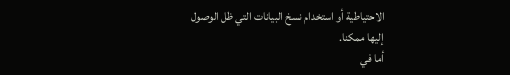الاحتياطية أو استخدام نسخ البيانات التي ظل الوصول إليها ممكنا.
أما في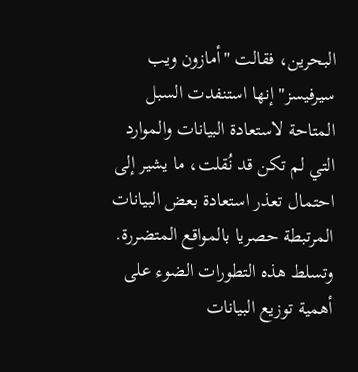البحرين، فقالت "أمازون ويب سيرفيسز" إنها استنفدت السبل المتاحة لاستعادة البيانات والموارد التي لم تكن قد نُقلت، ما يشير إلى احتمال تعذر استعادة بعض البيانات المرتبطة حصريا بالمواقع المتضررة.
وتسلط هذه التطورات الضوء على أهمية توزيع البيانات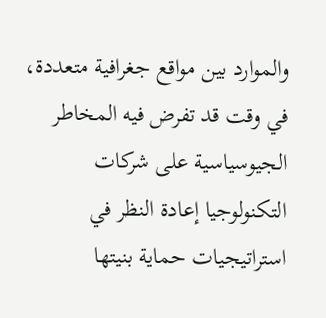والموارد بين مواقع جغرافية متعددة، في وقت قد تفرض فيه المخاطر الجيوسياسية على شركات التكنولوجيا إعادة النظر في استراتيجيات حماية بنيتها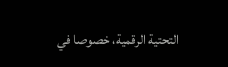التحتية الرقمية، خصوصا في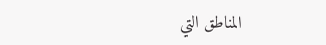المناطق التي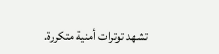تشهد توترات أمنية متكررة.